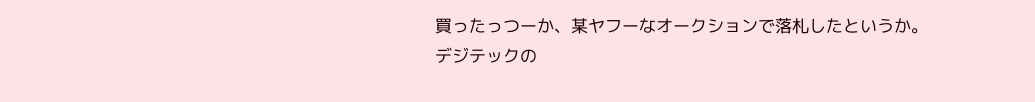買ったっつーか、某ヤフーなオークションで落札したというか。
デジテックの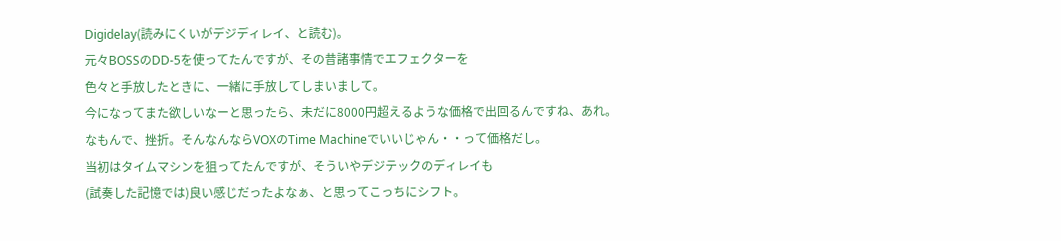Digidelay(読みにくいがデジディレイ、と読む)。
元々BOSSのDD-5を使ってたんですが、その昔諸事情でエフェクターを
色々と手放したときに、一緒に手放してしまいまして。
今になってまた欲しいなーと思ったら、未だに8000円超えるような価格で出回るんですね、あれ。
なもんで、挫折。そんなんならVOXのTime Machineでいいじゃん・・って価格だし。
当初はタイムマシンを狙ってたんですが、そういやデジテックのディレイも
(試奏した記憶では)良い感じだったよなぁ、と思ってこっちにシフト。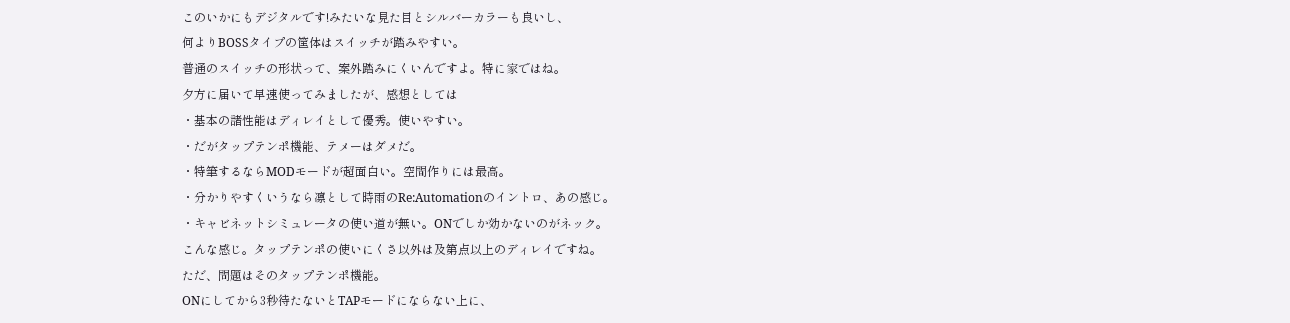このいかにもデジタルです!みたいな見た目とシルバーカラーも良いし、
何よりBOSSタイプの筐体はスイッチが踏みやすい。
普通のスイッチの形状って、案外踏みにくいんですよ。特に家ではね。
夕方に届いて早速使ってみましたが、感想としては
・基本の諸性能はディレイとして優秀。使いやすい。
・だがタップテンポ機能、テメーはダメだ。
・特筆するならMODモードが超面白い。空間作りには最高。
・分かりやすくいうなら凛として時雨のRe:Automationのイントロ、あの感じ。
・キャビネットシミュレータの使い道が無い。ONでしか効かないのがネック。
こんな感じ。タップテンポの使いにくさ以外は及第点以上のディレイですね。
ただ、問題はそのタップテンポ機能。
ONにしてから3秒待たないとTAPモードにならない上に、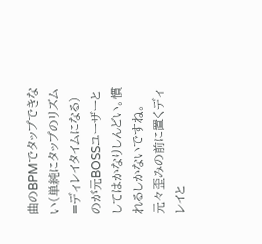曲のBPMでタップできない(単純にタップのリズム=ディレイタイムになる)
のが元BOSSユーザーとしてはかなりしんどい。慣れるしかないですね。
元々歪みの前に置くディレイと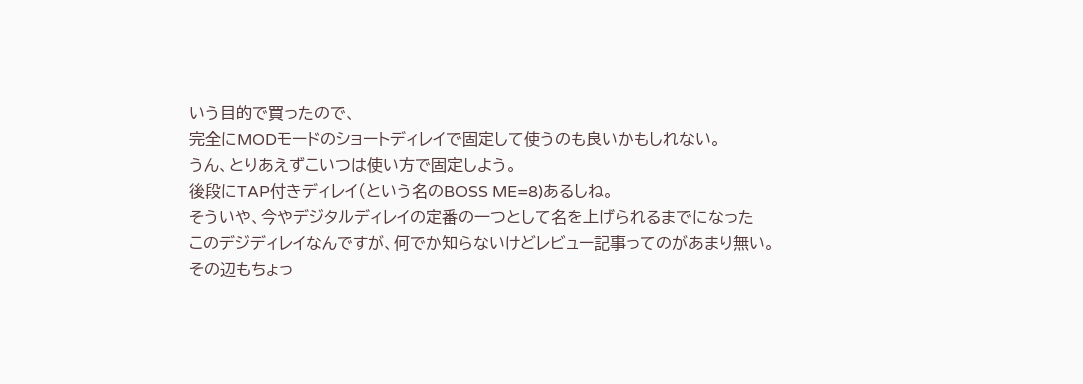いう目的で買ったので、
完全にMODモードのショートディレイで固定して使うのも良いかもしれない。
うん、とりあえずこいつは使い方で固定しよう。
後段にTAP付きディレイ(という名のBOSS ME=8)あるしね。
そういや、今やデジタルディレイの定番の一つとして名を上げられるまでになった
このデジディレイなんですが、何でか知らないけどレビュー記事ってのがあまり無い。
その辺もちょっ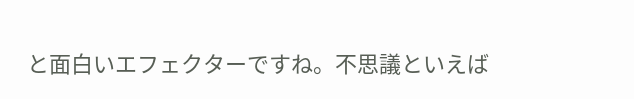と面白いエフェクターですね。不思議といえば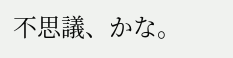不思議、かな。